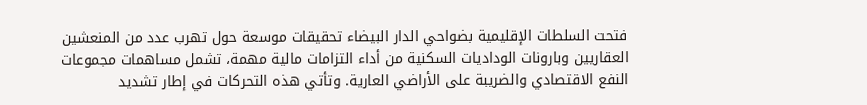فتحت السلطات الإقليمية بضواحي الدار البيضاء تحقيقات موسعة حول تهرب عدد من المنعشين العقاريين وبارونات الوداديات السكنية من أداء التزامات مالية مهمة، تشمل مساهمات مجموعات النفع الاقتصادي والضريبة على الأراضي العارية. وتأتي هذه التحركات في إطار تشديد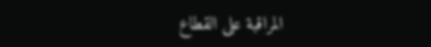المراقبة على القطاع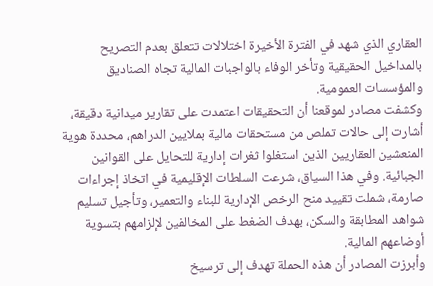العقاري الذي شهد في الفترة الأخيرة اختلالات تتعلق بعدم التصريح بالمداخيل الحقيقية وتأخر الوفاء بالواجبات المالية تجاه الصناديق والمؤسسات العمومية.
وكشفت مصادر لموقعنا أن التحقيقات اعتمدت على تقارير ميدانية دقيقة، أشارت إلى حالات تملص من مستحقات مالية بملايين الدراهم، محددة هوية المنعشين العقاريين الذين استغلوا ثغرات إدارية للتحايل على القوانين الجبائية. وفي هذا السياق، شرعت السلطات الإقليمية في اتخاذ إجراءات صارمة، شملت تقييد منح الرخص الإدارية للبناء والتعمير، وتأجيل تسليم شواهد المطابقة والسكن، بهدف الضغط على المخالفين لإلزامهم بتسوية أوضاعهم المالية.
وأبرزت المصادر أن هذه الحملة تهدف إلى ترسيخ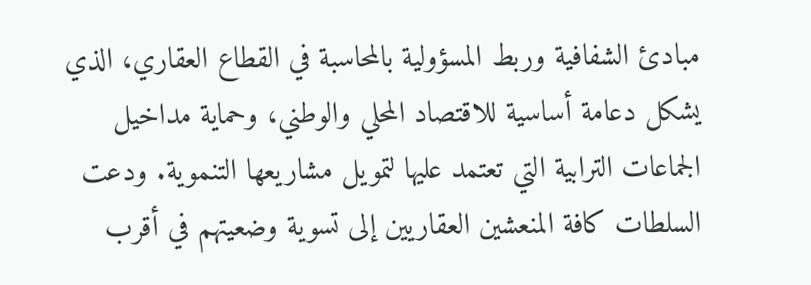مبادئ الشفافية وربط المسؤولية بالمحاسبة في القطاع العقاري، الذي يشكل دعامة أساسية للاقتصاد المحلي والوطني، وحماية مداخيل الجماعات الترابية التي تعتمد عليها لتمويل مشاريعها التنموية. ودعت السلطات كافة المنعشين العقاريين إلى تسوية وضعيتهم في أقرب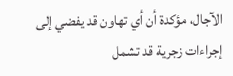الآجال، مؤكدة أن أي تهاون قد يفضي إلى إجراءات زجرية قد تشمل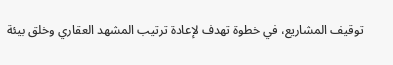توقيف المشاريع، في خطوة تهدف لإعادة ترتيب المشهد العقاري وخلق بيئة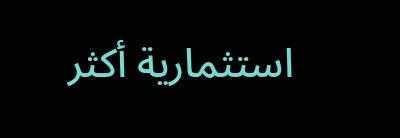استثمارية أكثر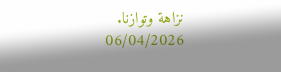نزاهة وتوازنا.
06/04/2026